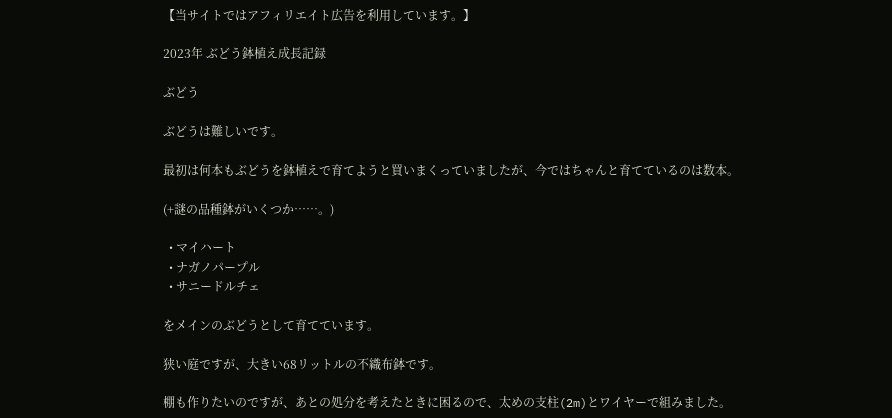【当サイトではアフィリエイト広告を利用しています。】

2023年 ぶどう鉢植え成長記録

ぶどう

ぶどうは難しいです。

最初は何本もぶどうを鉢植えで育てようと買いまくっていましたが、今ではちゃんと育てているのは数本。

(+謎の品種鉢がいくつか……。)

  • マイハート
  • ナガノパープル
  • サニードルチェ

をメインのぶどうとして育てています。

狭い庭ですが、大きい68リットルの不織布鉢です。

棚も作りたいのですが、あとの処分を考えたときに困るので、太めの支柱(2m)とワイヤーで組みました。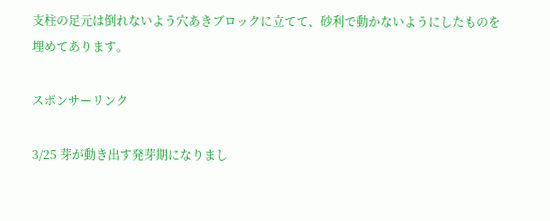支柱の足元は倒れないよう穴あきブロックに立てて、砂利で動かないようにしたものを埋めてあります。

スポンサーリンク

3/25 芽が動き出す発芽期になりまし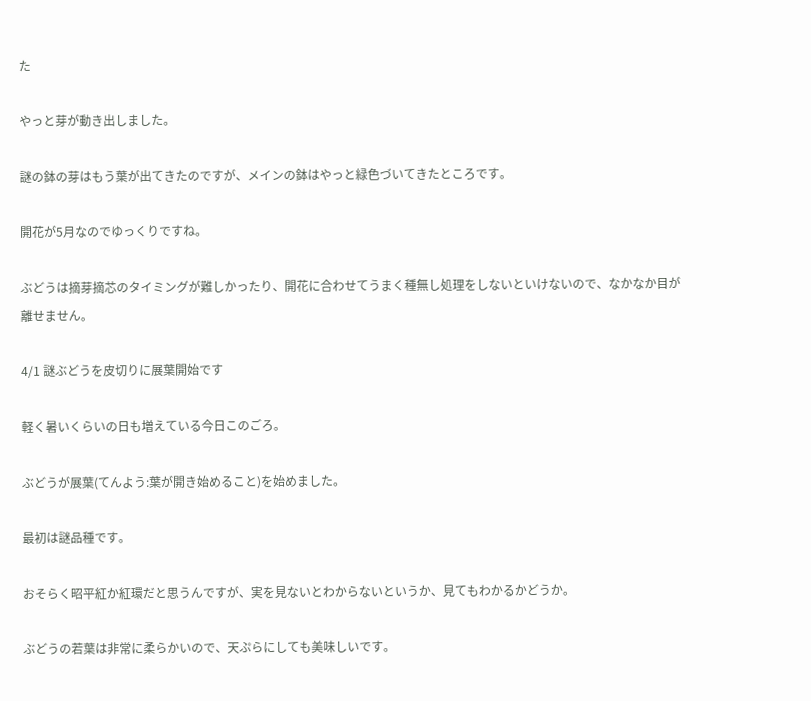た

やっと芽が動き出しました。

謎の鉢の芽はもう葉が出てきたのですが、メインの鉢はやっと緑色づいてきたところです。

開花が5月なのでゆっくりですね。

ぶどうは摘芽摘芯のタイミングが難しかったり、開花に合わせてうまく種無し処理をしないといけないので、なかなか目が離せません。

4/1 謎ぶどうを皮切りに展葉開始です

軽く暑いくらいの日も増えている今日このごろ。

ぶどうが展葉(てんよう:葉が開き始めること)を始めました。

最初は謎品種です。

おそらく昭平紅か紅環だと思うんですが、実を見ないとわからないというか、見てもわかるかどうか。

ぶどうの若葉は非常に柔らかいので、天ぷらにしても美味しいです。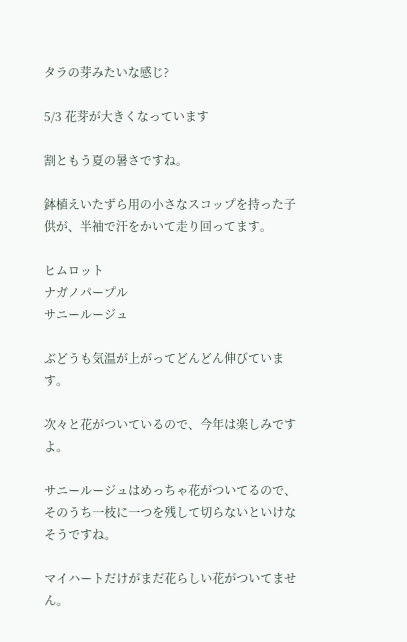タラの芽みたいな感じ?

5/3 花芽が大きくなっています

割ともう夏の暑さですね。

鉢植えいたずら用の小さなスコップを持った子供が、半袖で汗をかいて走り回ってます。

ヒムロット
ナガノパープル
サニールージュ

ぶどうも気温が上がってどんどん伸びています。

次々と花がついているので、今年は楽しみですよ。

サニールージュはめっちゃ花がついてるので、そのうち一枝に一つを残して切らないといけなそうですね。

マイハートだけがまだ花らしい花がついてません。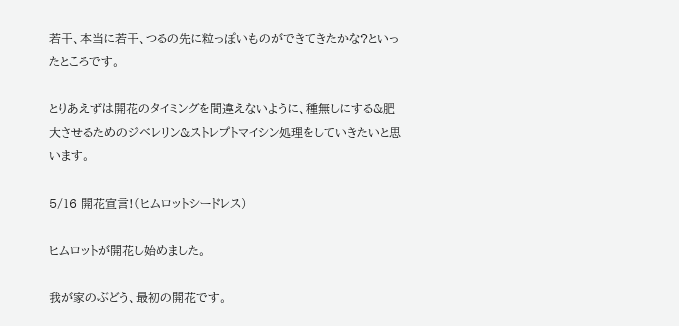若干、本当に若干、つるの先に粒っぽいものができてきたかな?といったところです。

とりあえずは開花のタイミングを間違えないように、種無しにする&肥大させるためのジベレリン&ストレプトマイシン処理をしていきたいと思います。

5/16 開花宣言!(ヒムロットシードレス)

ヒムロットが開花し始めました。

我が家のぶどう、最初の開花です。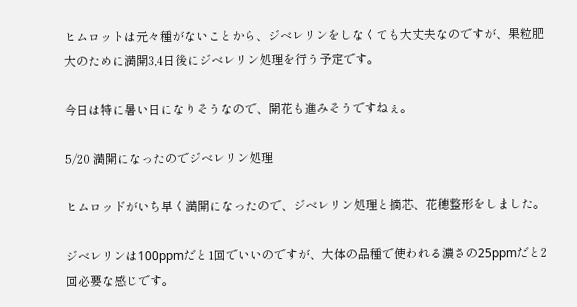ヒムロットは元々種がないことから、ジベレリンをしなくても大丈夫なのですが、果粒肥大のために満開3,4日後にジベレリン処理を行う予定です。

今日は特に暑い日になりそうなので、開花も進みそうですねぇ。

5/20 満開になったのでジベレリン処理

ヒムロッドがいち早く満開になったので、ジベレリン処理と摘芯、花穂整形をしました。

ジベレリンは100ppmだと1回でいいのですが、大体の品種で使われる濃さの25ppmだと2回必要な感じです。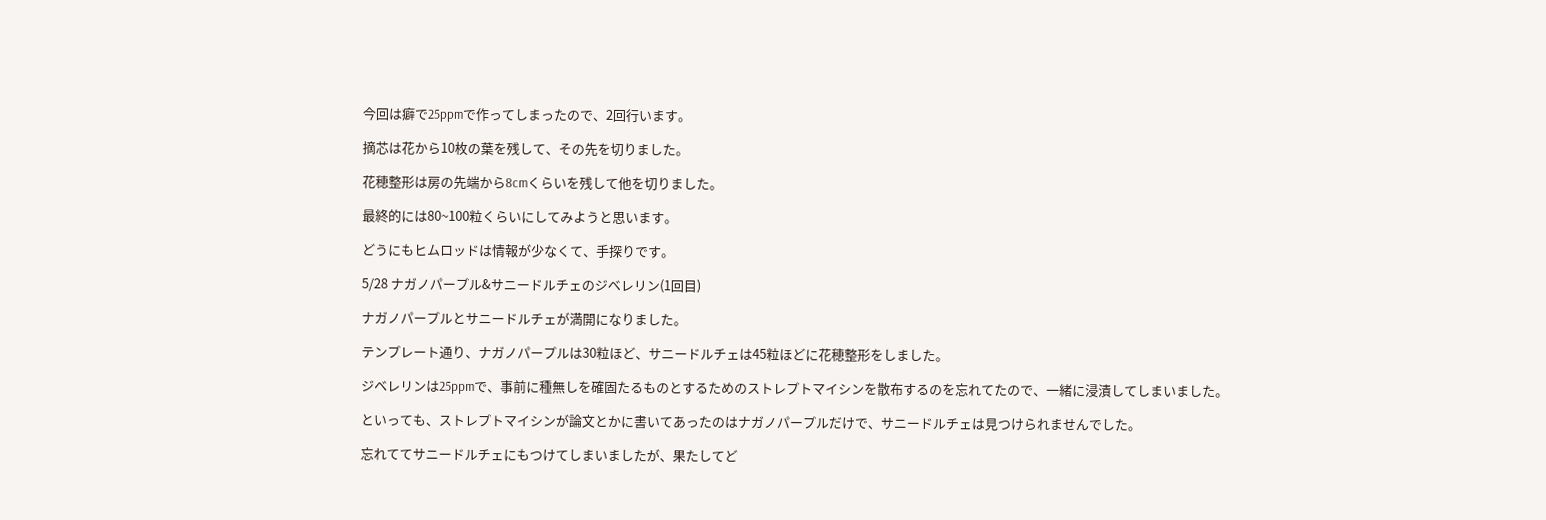今回は癖で25ppmで作ってしまったので、2回行います。

摘芯は花から10枚の葉を残して、その先を切りました。

花穂整形は房の先端から8cmくらいを残して他を切りました。

最終的には80~100粒くらいにしてみようと思います。

どうにもヒムロッドは情報が少なくて、手探りです。

5/28 ナガノパープル&サニードルチェのジベレリン(1回目)

ナガノパープルとサニードルチェが満開になりました。

テンプレート通り、ナガノパープルは30粒ほど、サニードルチェは45粒ほどに花穂整形をしました。

ジベレリンは25ppmで、事前に種無しを確固たるものとするためのストレプトマイシンを散布するのを忘れてたので、一緒に浸漬してしまいました。

といっても、ストレプトマイシンが論文とかに書いてあったのはナガノパープルだけで、サニードルチェは見つけられませんでした。

忘れててサニードルチェにもつけてしまいましたが、果たしてど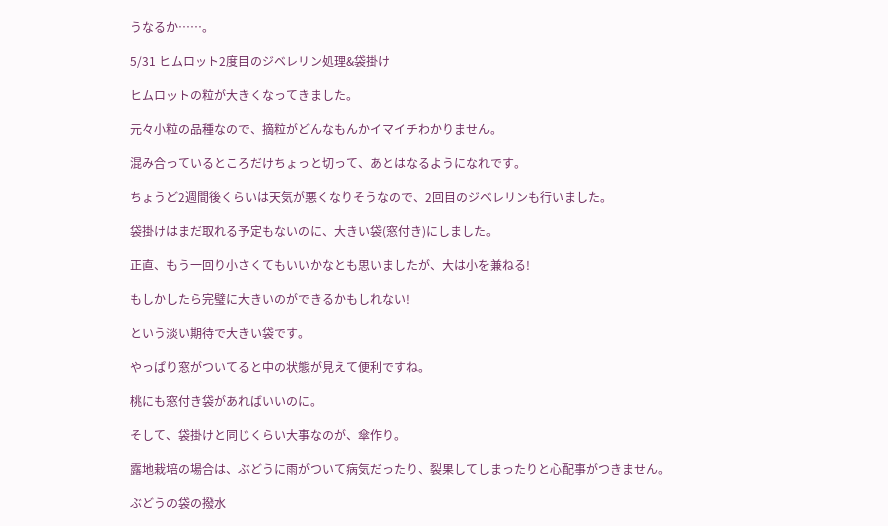うなるか……。

5/31 ヒムロット2度目のジベレリン処理&袋掛け

ヒムロットの粒が大きくなってきました。

元々小粒の品種なので、摘粒がどんなもんかイマイチわかりません。

混み合っているところだけちょっと切って、あとはなるようになれです。

ちょうど2週間後くらいは天気が悪くなりそうなので、2回目のジベレリンも行いました。

袋掛けはまだ取れる予定もないのに、大きい袋(窓付き)にしました。

正直、もう一回り小さくてもいいかなとも思いましたが、大は小を兼ねる!

もしかしたら完璧に大きいのができるかもしれない!

という淡い期待で大きい袋です。

やっぱり窓がついてると中の状態が見えて便利ですね。

桃にも窓付き袋があればいいのに。

そして、袋掛けと同じくらい大事なのが、傘作り。

露地栽培の場合は、ぶどうに雨がついて病気だったり、裂果してしまったりと心配事がつきません。

ぶどうの袋の撥水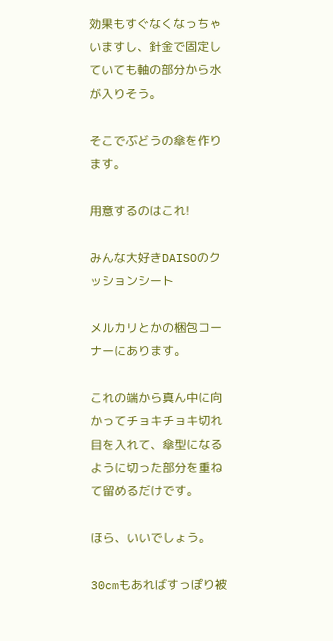効果もすぐなくなっちゃいますし、針金で固定していても軸の部分から水が入りそう。

そこでぶどうの傘を作ります。

用意するのはこれ!

みんな大好きDAISOのクッションシート

メルカリとかの梱包コーナーにあります。

これの端から真ん中に向かってチョキチョキ切れ目を入れて、傘型になるように切った部分を重ねて留めるだけです。

ほら、いいでしょう。

30cmもあればすっぽり被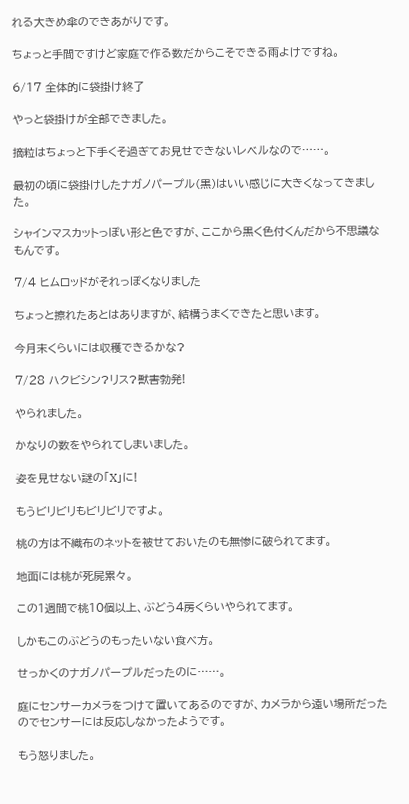れる大きめ傘のできあがりです。

ちょっと手間ですけど家庭で作る数だからこそできる雨よけですね。

6/17 全体的に袋掛け終了

やっと袋掛けが全部できました。

摘粒はちょっと下手くそ過ぎてお見せできないレベルなので……。

最初の頃に袋掛けしたナガノパープル(黒)はいい感じに大きくなってきました。

シャインマスカットっぽい形と色ですが、ここから黒く色付くんだから不思議なもんです。

7/4 ヒムロッドがそれっぽくなりました

ちょっと擦れたあとはありますが、結構うまくできたと思います。

今月末くらいには収穫できるかな?

7/28 ハクビシン?リス?獣害勃発!

やられました。

かなりの数をやられてしまいました。

姿を見せない謎の「X」に!

もうビリビリもビリビリですよ。

桃の方は不織布のネットを被せておいたのも無惨に破られてます。

地面には桃が死屍累々。

この1週間で桃10個以上、ぶどう4房くらいやられてます。

しかもこのぶどうのもったいない食べ方。

せっかくのナガノパープルだったのに……。

庭にセンサーカメラをつけて置いてあるのですが、カメラから遠い場所だったのでセンサーには反応しなかったようです。

もう怒りました。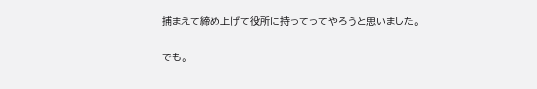捕まえて締め上げて役所に持ってってやろうと思いました。

でも。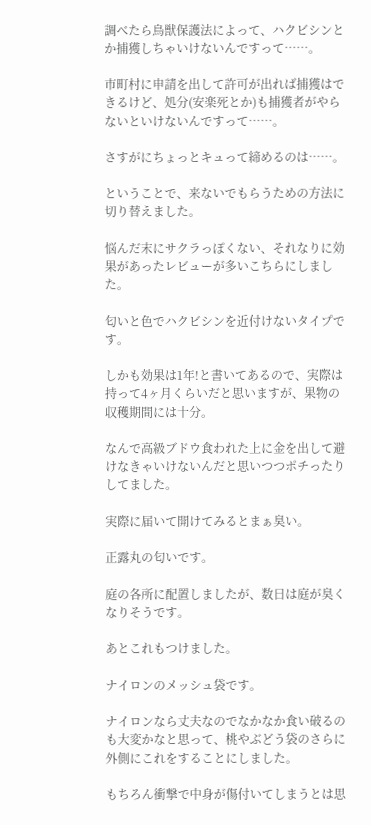調べたら鳥獣保護法によって、ハクビシンとか捕獲しちゃいけないんですって……。

市町村に申請を出して許可が出れば捕獲はできるけど、処分(安楽死とか)も捕獲者がやらないといけないんですって……。

さすがにちょっとキュって締めるのは……。

ということで、来ないでもらうための方法に切り替えました。

悩んだ末にサクラっぽくない、それなりに効果があったレビューが多いこちらにしました。

匂いと色でハクビシンを近付けないタイプです。

しかも効果は1年!と書いてあるので、実際は持って4ヶ月くらいだと思いますが、果物の収穫期間には十分。

なんで高級ブドウ食われた上に金を出して避けなきゃいけないんだと思いつつポチったりしてました。

実際に届いて開けてみるとまぁ臭い。

正露丸の匂いです。

庭の各所に配置しましたが、数日は庭が臭くなりそうです。

あとこれもつけました。

ナイロンのメッシュ袋です。

ナイロンなら丈夫なのでなかなか食い破るのも大変かなと思って、桃やぶどう袋のさらに外側にこれをすることにしました。

もちろん衝撃で中身が傷付いてしまうとは思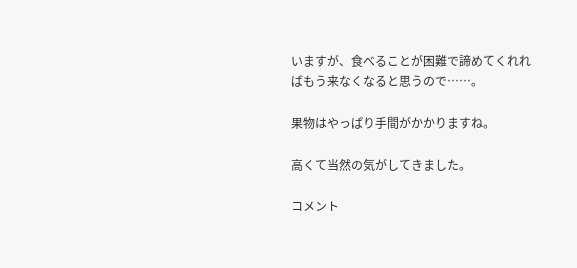いますが、食べることが困難で諦めてくれればもう来なくなると思うので……。

果物はやっぱり手間がかかりますね。

高くて当然の気がしてきました。

コメント